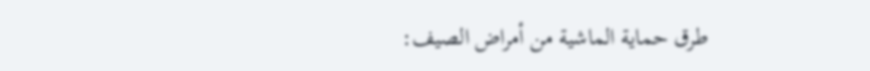طرق حماية الماشية من أمراض الصيف: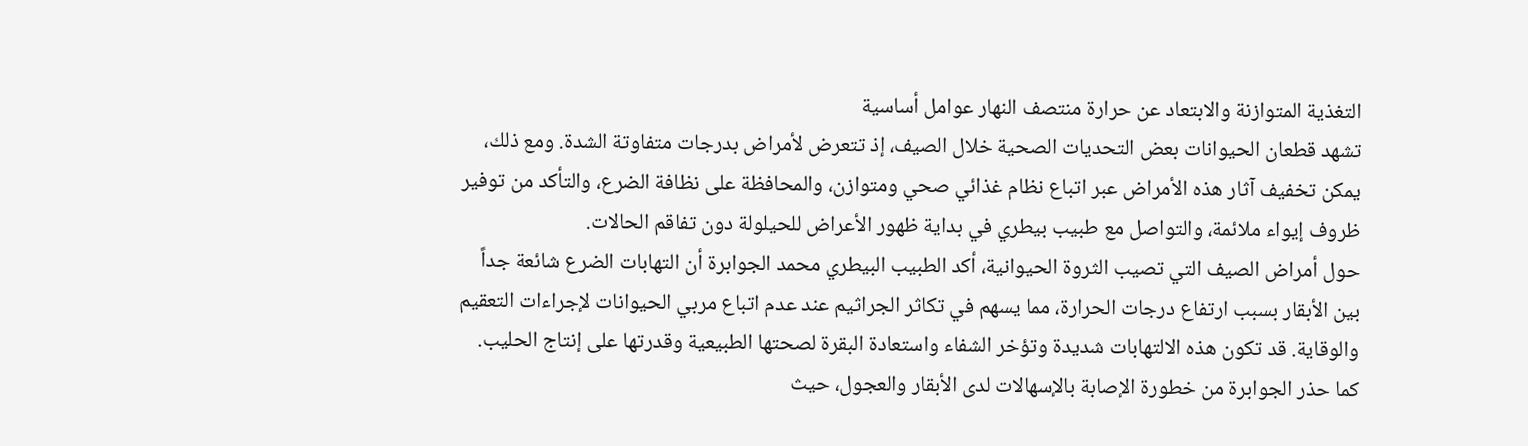التغذية المتوازنة والابتعاد عن حرارة منتصف النهار عوامل أساسية
تشهد قطعان الحيوانات بعض التحديات الصحية خلال الصيف، إذ تتعرض لأمراض بدرجات متفاوتة الشدة. ومع ذلك، يمكن تخفيف آثار هذه الأمراض عبر اتباع نظام غذائي صحي ومتوازن، والمحافظة على نظافة الضرع، والتأكد من توفير ظروف إيواء ملائمة، والتواصل مع طبيب بيطري في بداية ظهور الأعراض للحيلولة دون تفاقم الحالات.
حول أمراض الصيف التي تصيب الثروة الحيوانية، أكد الطبيب البيطري محمد الجوابرة أن التهابات الضرع شائعة جداً بين الأبقار بسبب ارتفاع درجات الحرارة، مما يسهم في تكاثر الجراثيم عند عدم اتباع مربي الحيوانات لإجراءات التعقيم والوقاية. قد تكون هذه الالتهابات شديدة وتؤخر الشفاء واستعادة البقرة لصحتها الطبيعية وقدرتها على إنتاج الحليب.
كما حذر الجوابرة من خطورة الإصابة بالإسهالات لدى الأبقار والعجول، حيث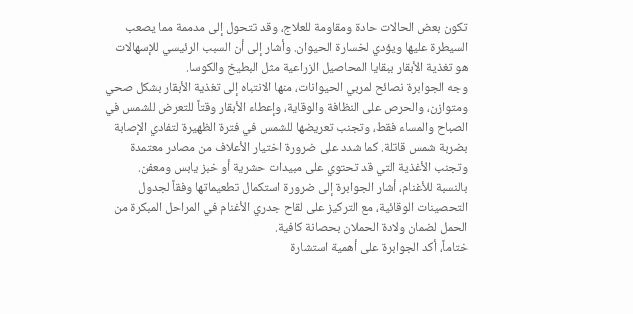تكون بعض الحالات حادة ومقاومة للعلاج، وقد تتحول إلى مدممة مما يصعب السيطرة عليها ويؤدي لخسارة الحيوان. وأشار إلى أن السبب الرئيسي للإسهالات هو تغذية الأبقار ببقايا المحاصيل الزراعية مثل البطيخ والكوسا.
وجه الجوابرة نصائح لمربي الحيوانات، منها الانتباه إلى تغذية الأبقار بشكل صحي ومتوازن، والحرص على النظافة والوقاية، وإعطاء الأبقار وقتاً للتعرض للشمس في الصباح والمساء فقط، وتجنب تعريضها للشمس في فترة الظهيرة لتفادي الإصابة بضربة شمس قاتلة. كما شدد على ضرورة اختيار الأعلاف من مصادر معتمدة وتجنب الأغذية التي قد تحتوي على مبيدات حشرية أو خبز يابس ومعفن.
بالنسبة للأغنام، أشار الجوابرة إلى ضرورة استكمال تطعيماتها وفقاً لجدول التحصينات الوقائية، مع التركيز على لقاح جدري الأغنام في المراحل المبكرة من الحمل لضمان ولادة الحملان بحصانة كافية.
ختاماً، أكد الجوابرة على أهمية استشارة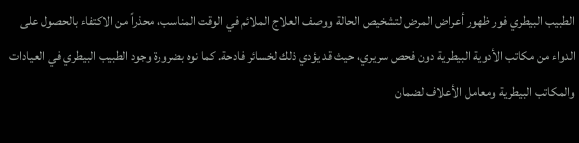الطبيب البيطري فور ظهور أعراض المرض لتشخيص الحالة ووصف العلاج الملائم في الوقت المناسب، محذراً من الاكتفاء بالحصول على الدواء من مكاتب الأدوية البيطرية دون فحص سريري، حيث قد يؤدي ذلك لخسائر فادحة. كما نوه بضرورة وجود الطبيب البيطري في العيادات والمكاتب البيطرية ومعامل الأعلاف لضمان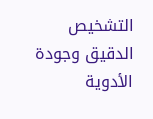التشخيص الدقيق وجودة الأدوية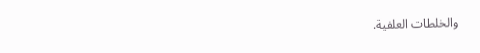والخلطات العلفية.